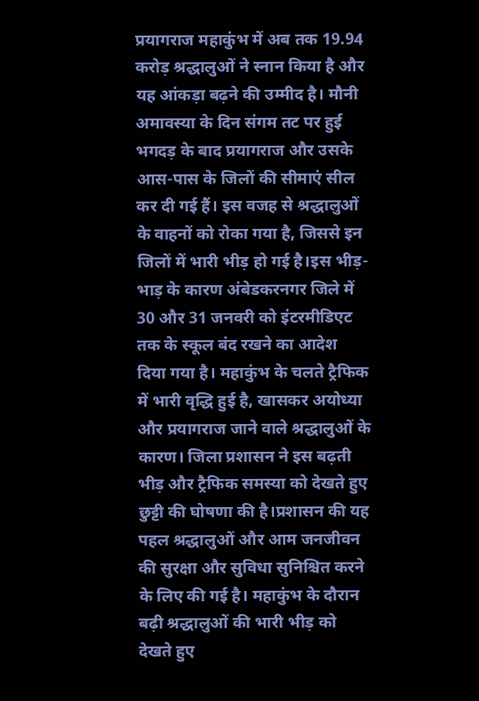प्रयागराज महाकुंभ में अब तक 19.94 करोड़ श्रद्धालुओं ने स्नान किया है और यह आंकड़ा बढ़ने की उम्मीद है। मौनी अमावस्या के दिन संगम तट पर हुई भगदड़ के बाद प्रयागराज और उसके आस-पास के जिलों की सीमाएं सील कर दी गई हैं। इस वजह से श्रद्धालुओं के वाहनों को रोका गया है, जिससे इन जिलों में भारी भीड़ हो गई है।इस भीड़-भाड़ के कारण अंबेडकरनगर जिले में 30 और 31 जनवरी को इंटरमीडिएट तक के स्कूल बंद रखने का आदेश दिया गया है। महाकुंभ के चलते ट्रैफिक में भारी वृद्धि हुई है, खासकर अयोध्या और प्रयागराज जाने वाले श्रद्धालुओं के कारण। जिला प्रशासन ने इस बढ़ती भीड़ और ट्रैफिक समस्या को देखते हुए छुट्टी की घोषणा की है।प्रशासन की यह पहल श्रद्धालुओं और आम जनजीवन की सुरक्षा और सुविधा सुनिश्चित करने के लिए की गई है। महाकुंभ के दौरान बढ़ी श्रद्धालुओं की भारी भीड़ को देखते हुए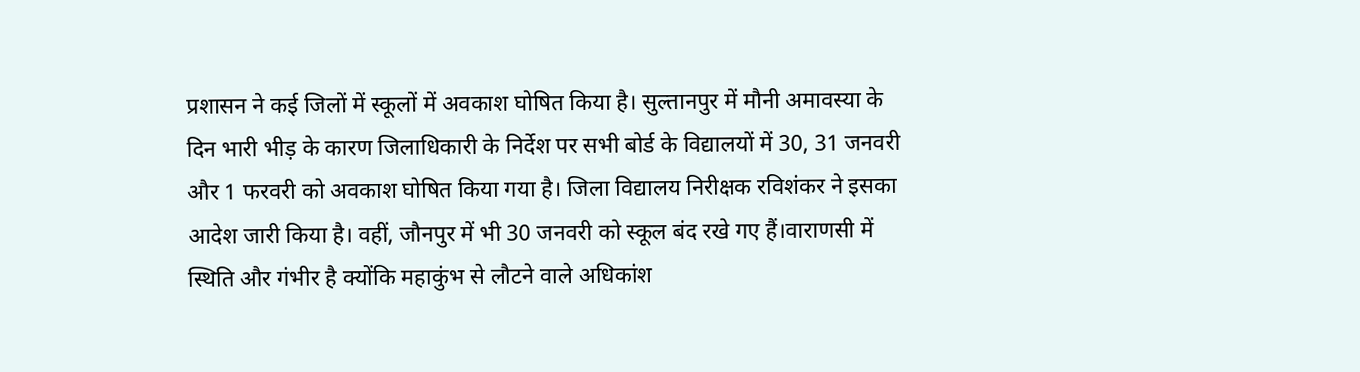प्रशासन ने कई जिलों में स्कूलों में अवकाश घोषित किया है। सुल्तानपुर में मौनी अमावस्या के दिन भारी भीड़ के कारण जिलाधिकारी के निर्देश पर सभी बोर्ड के विद्यालयों में 30, 31 जनवरी और 1 फरवरी को अवकाश घोषित किया गया है। जिला विद्यालय निरीक्षक रविशंकर ने इसका आदेश जारी किया है। वहीं, जौनपुर में भी 30 जनवरी को स्कूल बंद रखे गए हैं।वाराणसी में स्थिति और गंभीर है क्योंकि महाकुंभ से लौटने वाले अधिकांश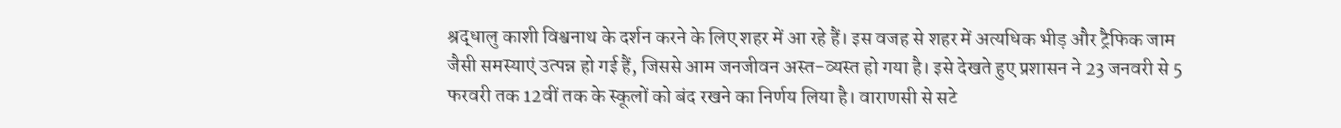श्रद्धालु काशी विश्वनाथ के दर्शन करने के लिए शहर में आ रहे हैं। इस वजह से शहर में अत्यधिक भीड़ और ट्रैफिक जाम जैसी समस्याएं उत्पन्न हो गई हैं, जिससे आम जनजीवन अस्त-व्यस्त हो गया है। इसे देखते हुए प्रशासन ने 23 जनवरी से 5 फरवरी तक 12वीं तक के स्कूलों को बंद रखने का निर्णय लिया है। वाराणसी से सटे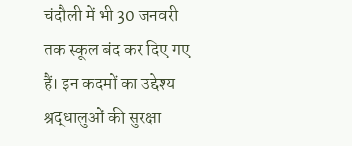चंदौली में भी 30 जनवरी तक स्कूल बंद कर दिए गए हैं। इन कदमों का उद्देश्य श्रद्धालुओं की सुरक्षा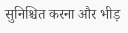सुनिश्चित करना और भीड़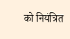को नियंत्रित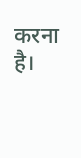करना है।